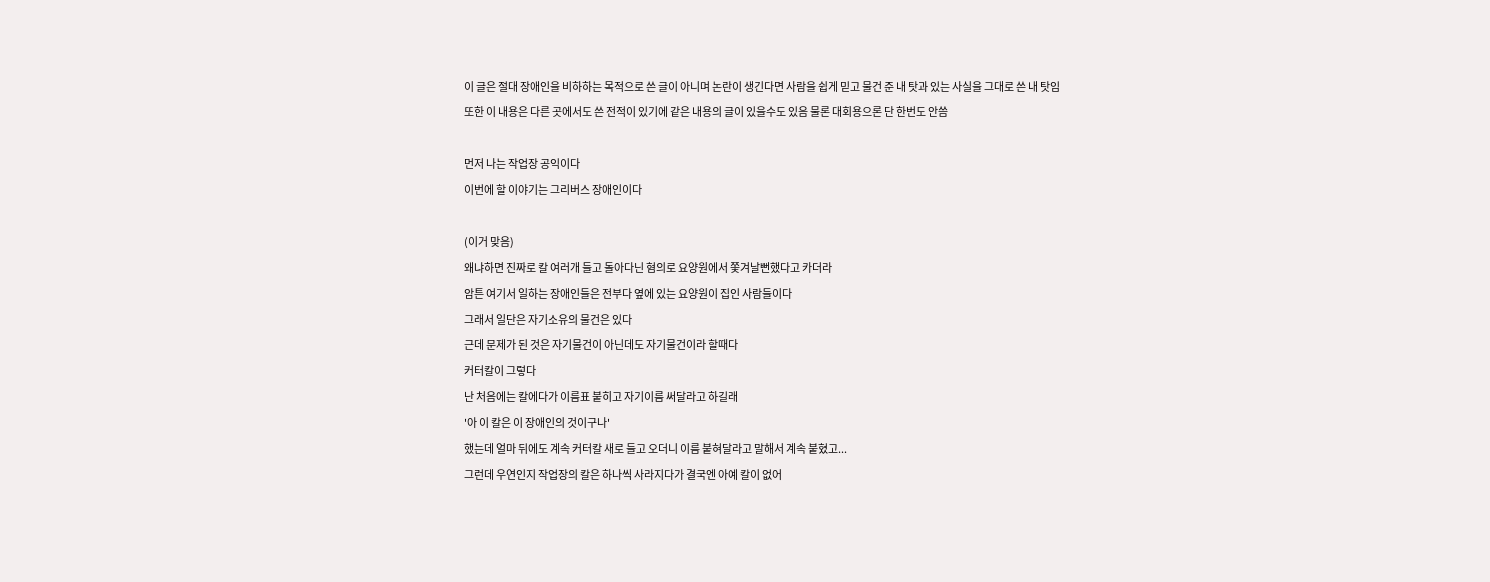이 글은 절대 장애인을 비하하는 목적으로 쓴 글이 아니며 논란이 생긴다면 사람을 쉽게 믿고 물건 준 내 탓과 있는 사실을 그대로 쓴 내 탓임
또한 이 내용은 다른 곳에서도 쓴 전적이 있기에 같은 내용의 글이 있을수도 있음 물론 대회용으론 단 한번도 안씀

먼저 나는 작업장 공익이다
이번에 할 이야기는 그리버스 장애인이다

(이거 맞음)
왜냐하면 진짜로 칼 여러개 들고 돌아다닌 혐의로 요양원에서 쫓겨날뻔했다고 카더라
암튼 여기서 일하는 장애인들은 전부다 옆에 있는 요양원이 집인 사람들이다
그래서 일단은 자기소유의 물건은 있다
근데 문제가 된 것은 자기물건이 아닌데도 자기물건이라 할때다
커터칼이 그렇다
난 처음에는 칼에다가 이름표 붙히고 자기이름 써달라고 하길래
'아 이 칼은 이 장애인의 것이구나'
했는데 얼마 뒤에도 계속 커터칼 새로 들고 오더니 이름 붙혀달라고 말해서 계속 붙혔고...
그런데 우연인지 작업장의 칼은 하나씩 사라지다가 결국엔 아예 칼이 없어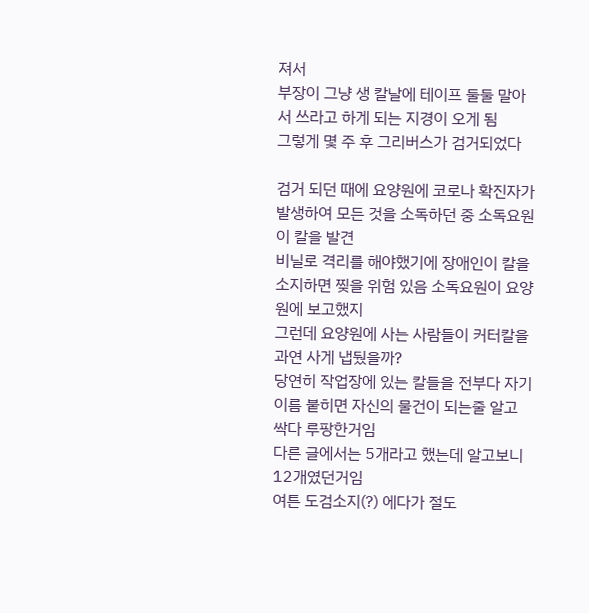져서
부장이 그냥 생 칼날에 테이프 둘둘 말아서 쓰라고 하게 되는 지경이 오게 됨
그렇게 몇 주 후 그리버스가 검거되었다

검거 되던 때에 요양원에 코로나 확진자가 발생하여 모든 것을 소독하던 중 소독요원이 칼을 발견
비닐로 격리를 해야했기에 장애인이 칼을 소지하면 찢을 위험 있음 소독요원이 요양원에 보고했지
그런데 요양원에 사는 사람들이 커터칼을 과연 사게 냅뒀을까?
당연히 작업장에 있는 칼들을 전부다 자기이름 붙히면 자신의 물건이 되는줄 알고 싹다 루팡한거임
다른 글에서는 5개라고 했는데 알고보니 12개였던거임
여튼 도검소지(?) 에다가 절도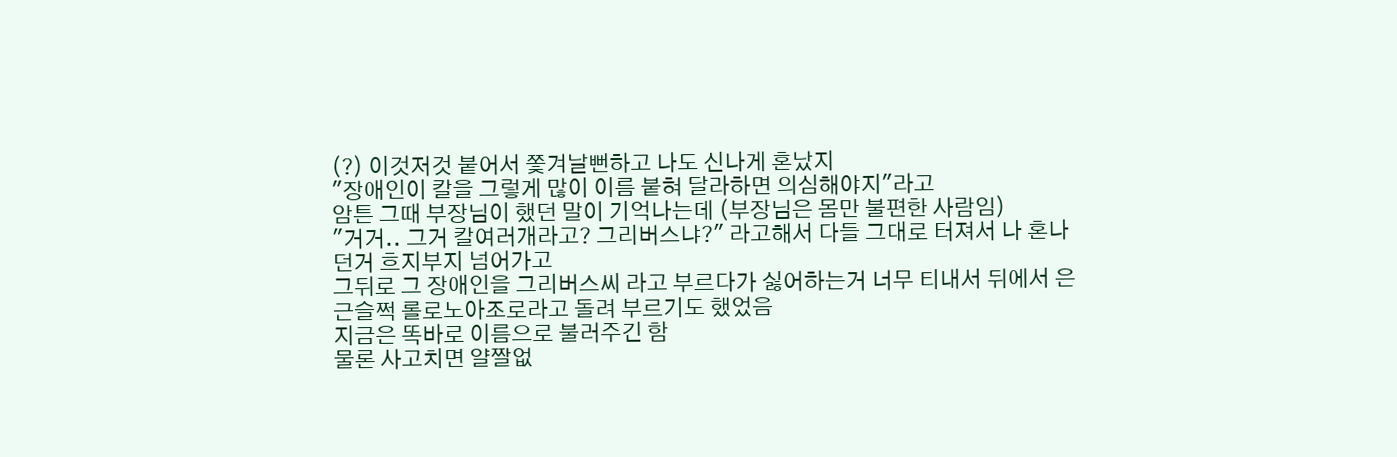(?) 이것저것 붙어서 쫓겨날뻔하고 나도 신나게 혼났지
"장애인이 칼을 그렇게 많이 이름 붙혀 달라하면 의심해야지"라고
암튼 그때 부장님이 했던 말이 기억나는데 (부장님은 몸만 불편한 사람임)
"거거.. 그거 칼여러개라고? 그리버스냐?" 라고해서 다들 그대로 터져서 나 혼나던거 흐지부지 넘어가고
그뒤로 그 장애인을 그리버스씨 라고 부르다가 싫어하는거 너무 티내서 뒤에서 은근슬쩍 롤로노아조로라고 돌려 부르기도 했었음
지금은 똑바로 이름으로 불러주긴 함
물론 사고치면 얄짤없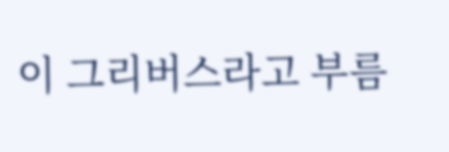이 그리버스라고 부름